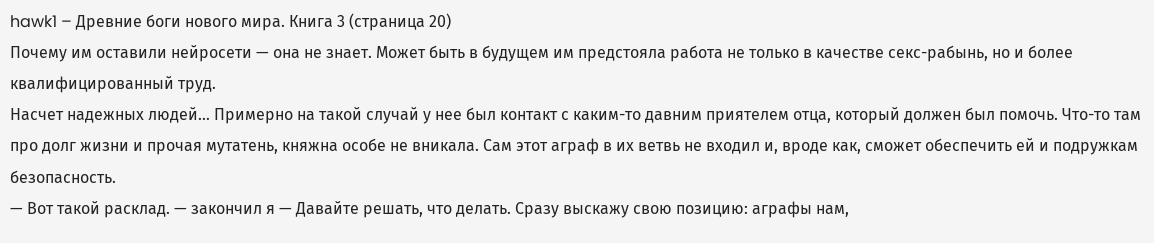hawk1 – Древние боги нового мира. Книга 3 (страница 20)
Почему им оставили нейросети — она не знает. Может быть в будущем им предстояла работа не только в качестве секс-рабынь, но и более квалифицированный труд.
Насчет надежных людей… Примерно на такой случай у нее был контакт с каким-то давним приятелем отца, который должен был помочь. Что-то там про долг жизни и прочая мутатень, княжна особе не вникала. Сам этот аграф в их ветвь не входил и, вроде как, сможет обеспечить ей и подружкам безопасность.
— Вот такой расклад. — закончил я — Давайте решать, что делать. Сразу выскажу свою позицию: аграфы нам,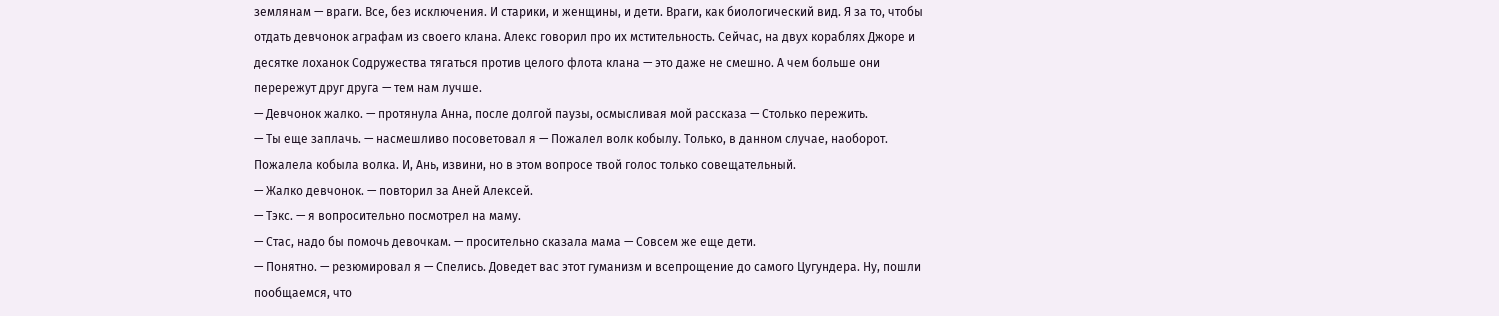землянам — враги. Все, без исключения. И старики, и женщины, и дети. Враги, как биологический вид. Я за то, чтобы отдать девчонок аграфам из своего клана. Алекс говорил про их мстительность. Сейчас, на двух кораблях Джоре и десятке лоханок Содружества тягаться против целого флота клана — это даже не смешно. А чем больше они перережут друг друга — тем нам лучше.
— Девчонок жалко. — протянула Анна, после долгой паузы, осмысливая мой рассказа — Столько пережить.
— Ты еще заплачь. — насмешливо посоветовал я — Пожалел волк кобылу. Только, в данном случае, наоборот. Пожалела кобыла волка. И, Ань, извини, но в этом вопросе твой голос только совещательный.
— Жалко девчонок. — повторил за Аней Алексей.
— Тэкс. — я вопросительно посмотрел на маму.
— Стас, надо бы помочь девочкам. — просительно сказала мама — Совсем же еще дети.
— Понятно. — резюмировал я — Спелись. Доведет вас этот гуманизм и всепрощение до самого Цугундера. Ну, пошли пообщаемся, что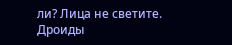ли? Лица не светите.
Дроиды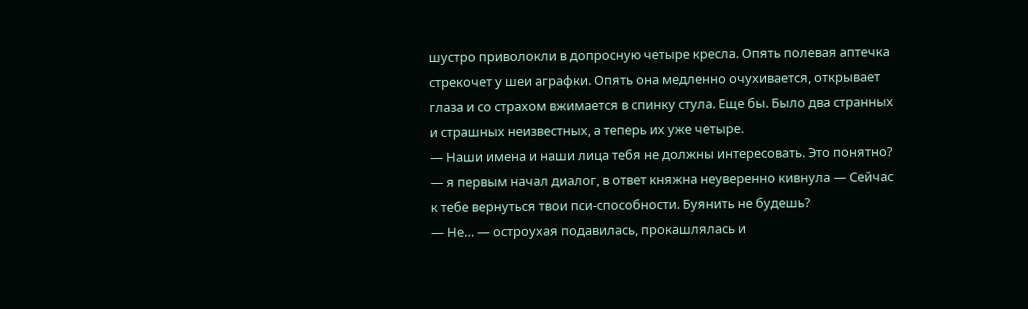шустро приволокли в допросную четыре кресла. Опять полевая аптечка стрекочет у шеи аграфки. Опять она медленно очухивается, открывает глаза и со страхом вжимается в спинку стула. Еще бы. Было два странных и страшных неизвестных, а теперь их уже четыре.
— Наши имена и наши лица тебя не должны интересовать. Это понятно? — я первым начал диалог, в ответ княжна неуверенно кивнула — Сейчас к тебе вернуться твои пси-способности. Буянить не будешь?
— Не… — остроухая подавилась, прокашлялась и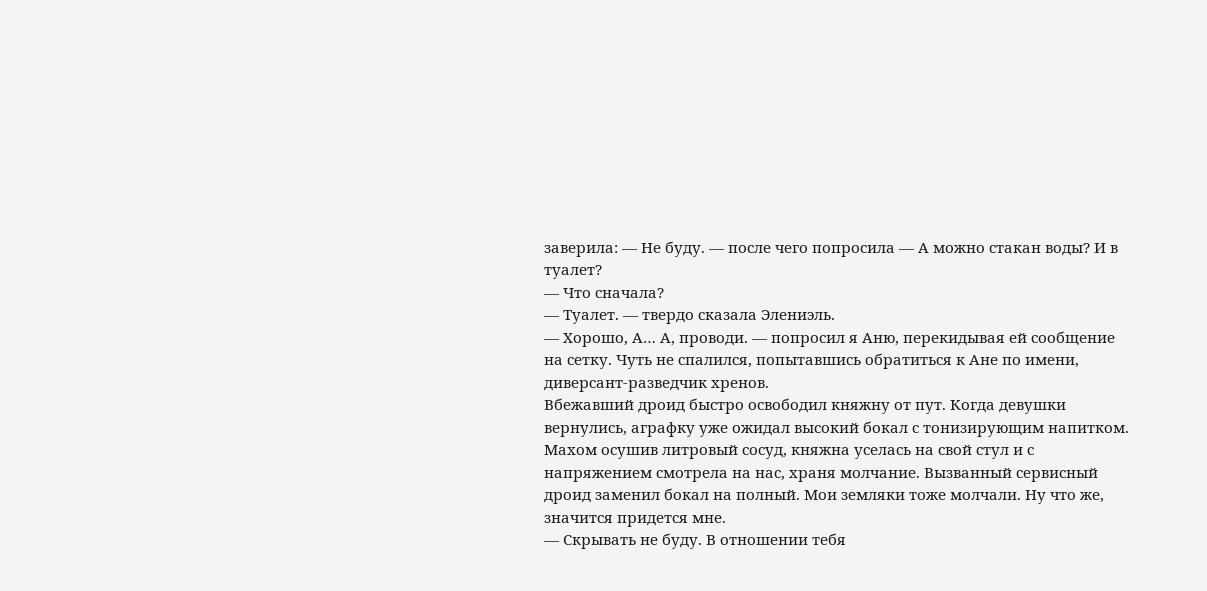заверила: — Не буду. — после чего попросила — А можно стакан воды? И в туалет?
— Что сначала?
— Туалет. — твердо сказала Элениэль.
— Хорошо, А… А, проводи. — попросил я Аню, перекидывая ей сообщение на сетку. Чуть не спалился, попытавшись обратиться к Ане по имени, диверсант-разведчик хренов.
Вбежавший дроид быстро освободил княжну от пут. Когда девушки вернулись, аграфку уже ожидал высокий бокал с тонизирующим напитком. Махом осушив литровый сосуд, княжна уселась на свой стул и с напряжением смотрела на нас, храня молчание. Вызванный сервисный дроид заменил бокал на полный. Мои земляки тоже молчали. Ну что же, значится придется мне.
— Скрывать не буду. В отношении тебя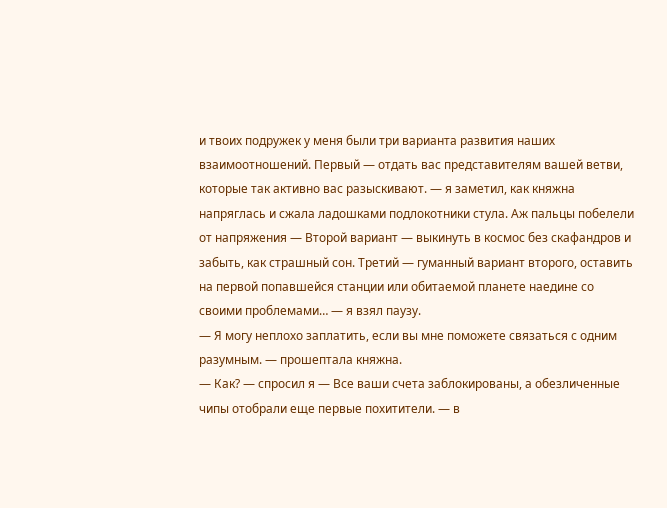и твоих подружек у меня были три варианта развития наших взаимоотношений. Первый — отдать вас представителям вашей ветви, которые так активно вас разыскивают. — я заметил, как княжна напряглась и сжала ладошками подлокотники стула. Аж пальцы побелели от напряжения — Второй вариант — выкинуть в космос без скафандров и забыть, как страшный сон. Третий — гуманный вариант второго, оставить на первой попавшейся станции или обитаемой планете наедине со своими проблемами… — я взял паузу.
— Я могу неплохо заплатить, если вы мне поможете связаться с одним разумным. — прошептала княжна.
— Как? — спросил я — Все ваши счета заблокированы, а обезличенные чипы отобрали еще первые похитители. — в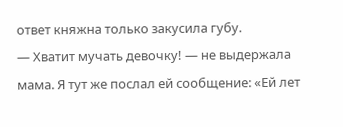ответ княжна только закусила губу.
— Хватит мучать девочку! — не выдержала мама. Я тут же послал ей сообщение: «Ей лет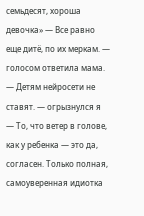семьдесят, хороша девочка» — Все равно еще дитё, по их меркам. — голосом ответила мама.
— Детям нейросети не ставят. — огрызнулся я — То, что ветер в голове, как у ребенка — это да, согласен. Только полная, самоуверенная идиотка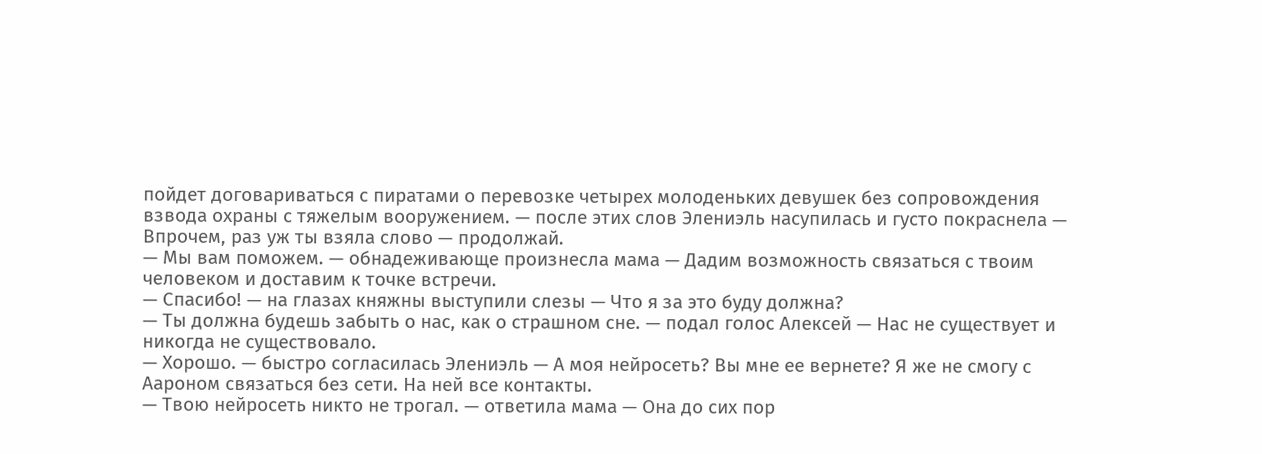пойдет договариваться с пиратами о перевозке четырех молоденьких девушек без сопровождения взвода охраны с тяжелым вооружением. — после этих слов Элениэль насупилась и густо покраснела — Впрочем, раз уж ты взяла слово — продолжай.
— Мы вам поможем. — обнадеживающе произнесла мама — Дадим возможность связаться с твоим человеком и доставим к точке встречи.
— Спасибо! — на глазах княжны выступили слезы — Что я за это буду должна?
— Ты должна будешь забыть о нас, как о страшном сне. — подал голос Алексей — Нас не существует и никогда не существовало.
— Хорошо. — быстро согласилась Элениэль — А моя нейросеть? Вы мне ее вернете? Я же не смогу с Аароном связаться без сети. На ней все контакты.
— Твою нейросеть никто не трогал. — ответила мама — Она до сих пор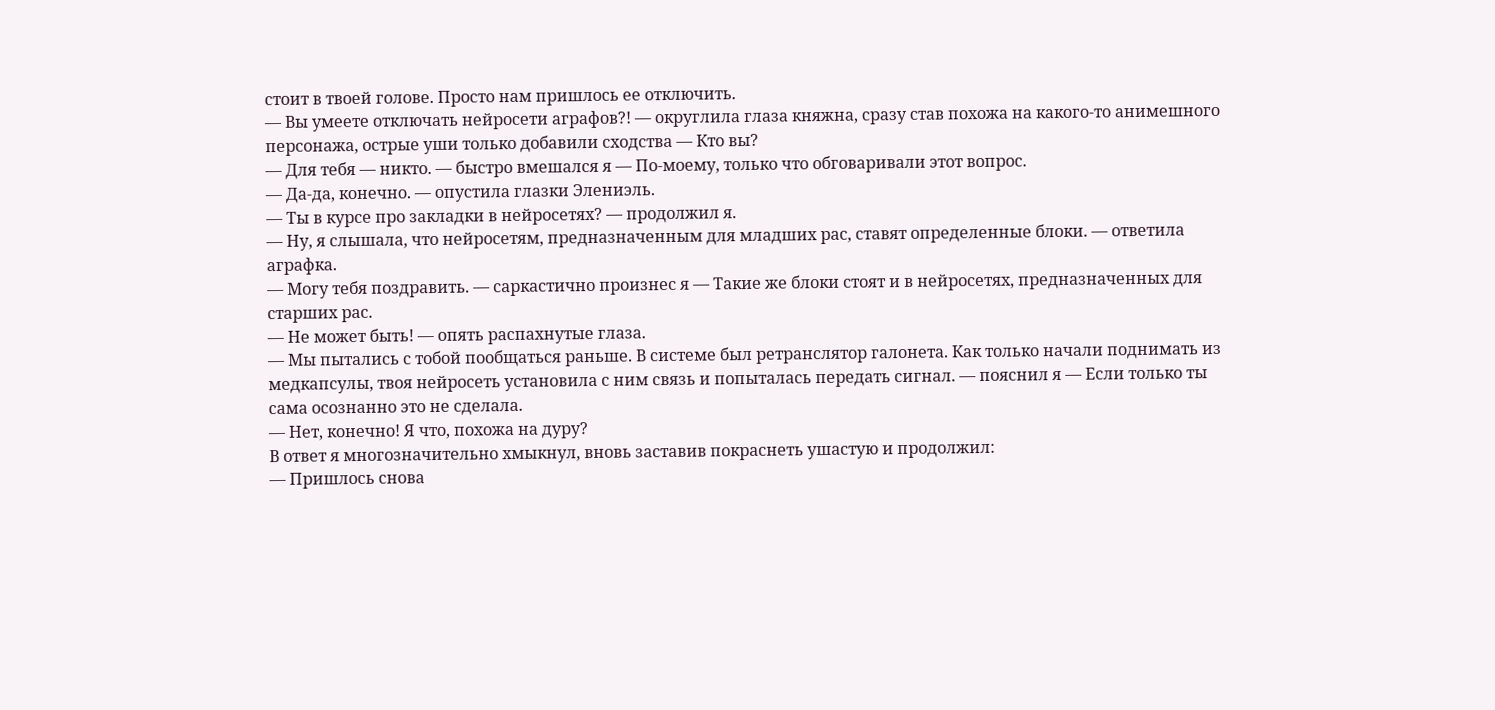стоит в твоей голове. Просто нам пришлось ее отключить.
— Вы умеете отключать нейросети аграфов?! — округлила глаза княжна, сразу став похожа на какого-то анимешного персонажа, острые уши только добавили сходства — Кто вы?
— Для тебя — никто. — быстро вмешался я — По-моему, только что обговаривали этот вопрос.
— Да-да, конечно. — опустила глазки Элениэль.
— Ты в курсе про закладки в нейросетях? — продолжил я.
— Ну, я слышала, что нейросетям, предназначенным для младших рас, ставят определенные блоки. — ответила аграфка.
— Могу тебя поздравить. — саркастично произнес я — Такие же блоки стоят и в нейросетях, предназначенных для старших рас.
— Не может быть! — опять распахнутые глаза.
— Мы пытались с тобой пообщаться раньше. В системе был ретранслятор галонета. Как только начали поднимать из медкапсулы, твоя нейросеть установила с ним связь и попыталась передать сигнал. — пояснил я — Если только ты сама осознанно это не сделала.
— Нет, конечно! Я что, похожа на дуру?
В ответ я многозначительно хмыкнул, вновь заставив покраснеть ушастую и продолжил:
— Пришлось снова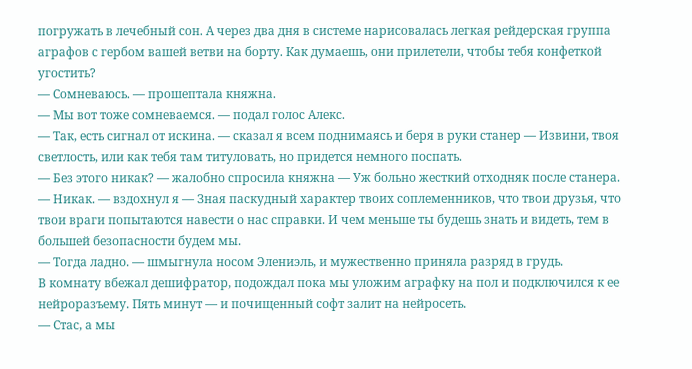погружать в лечебный сон. А через два дня в системе нарисовалась легкая рейдерская группа аграфов с гербом вашей ветви на борту. Как думаешь, они прилетели, чтобы тебя конфеткой угостить?
— Сомневаюсь. — прошептала княжна.
— Мы вот тоже сомневаемся. — подал голос Алекс.
— Так, есть сигнал от искина. — сказал я всем поднимаясь и беря в руки станер — Извини, твоя светлость, или как тебя там титуловать, но придется немного поспать.
— Без этого никак? — жалобно спросила княжна — Уж больно жесткий отходняк после станера.
— Никак. — вздохнул я — Зная паскудный характер твоих соплеменников, что твои друзья, что твои враги попытаются навести о нас справки. И чем меньше ты будешь знать и видеть, тем в большей безопасности будем мы.
— Тогда ладно. — шмыгнула носом Элениэль, и мужественно приняла разряд в грудь.
В комнату вбежал дешифратор, подождал пока мы уложим аграфку на пол и подключился к ее нейроразъему. Пять минут — и почищенный софт залит на нейросеть.
— Стас, а мы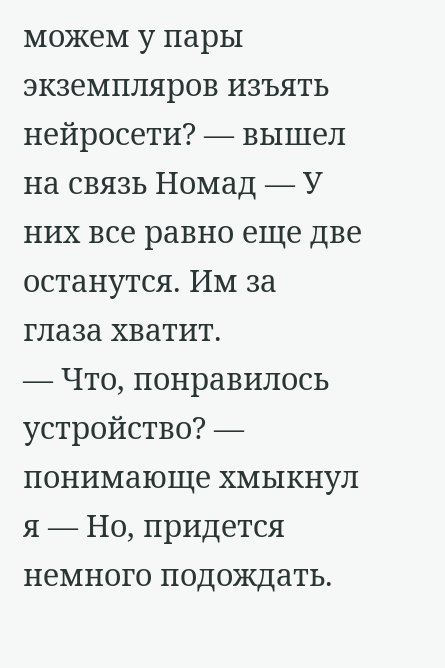можем у пары экземпляров изъять нейросети? — вышел на связь Номад — У них все равно еще две останутся. Им за глаза хватит.
— Что, понравилось устройство? — понимающе хмыкнул я — Но, придется немного подождать.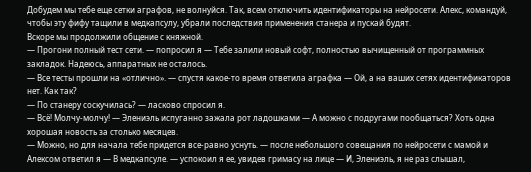Добудем мы тебе еще сетки аграфов, не волнуйся. Так, всем отключить идентификаторы на нейросети. Алекс, командуй, чтобы эту фифу тащили в медкапсулу, убрали последствия применения станера и пускай будят.
Вскоре мы продолжили общение с княжной.
— Прогони полный тест сети. — попросил я — Тебе залили новый софт, полностью вычищенный от программных закладок. Надеюсь, аппаратных не осталось.
— Все тесты прошли на «отлично». — спустя какое-то время ответила аграфка — Ой, а на ваших сетях идентификаторов нет. Как так?
— По станеру соскучилась? — ласково спросил я.
— Всё! Молчу-молчу! — Элениэль испуганно зажала рот ладошками — А можно с подругами пообщаться? Хоть одна хорошая новость за столько месяцев.
— Можно, но для начала тебе придется все-равно уснуть. — после небольшого совещания по нейросети с мамой и Алексом ответил я — В медкапсуле. — успокоил я ее, увидев гримасу на лице — И, Элениэль, я не раз слышал,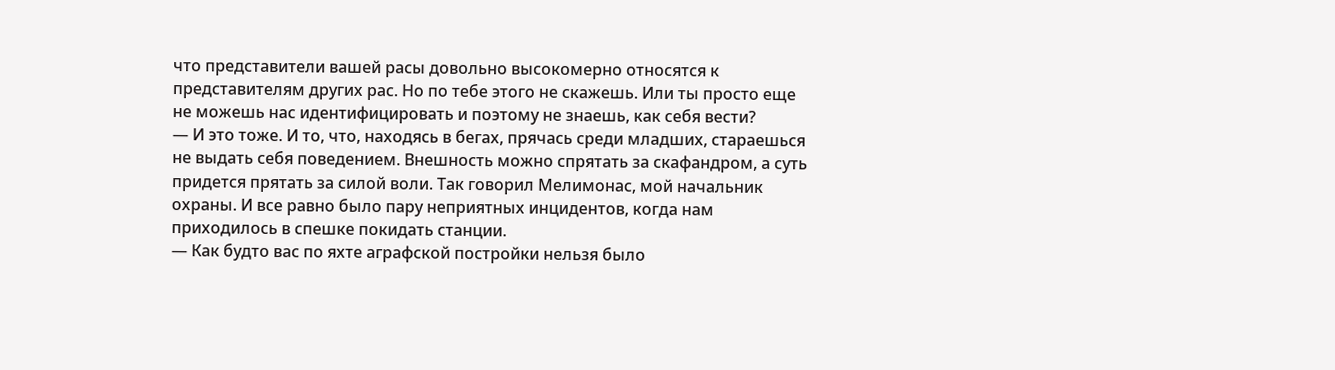что представители вашей расы довольно высокомерно относятся к представителям других рас. Но по тебе этого не скажешь. Или ты просто еще не можешь нас идентифицировать и поэтому не знаешь, как себя вести?
— И это тоже. И то, что, находясь в бегах, прячась среди младших, стараешься не выдать себя поведением. Внешность можно спрятать за скафандром, а суть придется прятать за силой воли. Так говорил Мелимонас, мой начальник охраны. И все равно было пару неприятных инцидентов, когда нам приходилось в спешке покидать станции.
— Как будто вас по яхте аграфской постройки нельзя было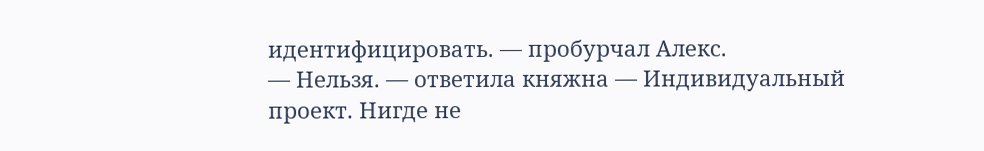идентифицировать. — пробурчал Алекс.
— Нельзя. — ответила княжна — Индивидуальный проект. Нигде не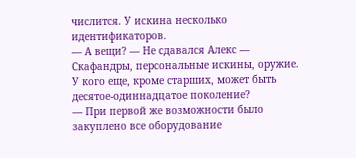числится. У искина несколько идентификаторов.
— А вещи? — Не сдавался Алекс — Скафандры, персональные искины, оружие. У кого еще, кроме старших, может быть десятое-одиннадцатое поколение?
— При первой же возможности было закуплено все оборудование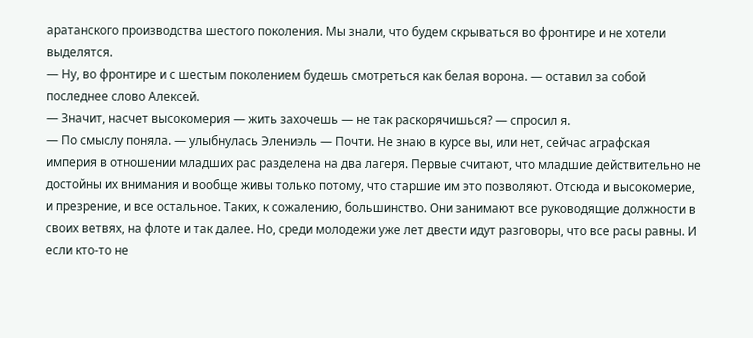аратанского производства шестого поколения. Мы знали, что будем скрываться во фронтире и не хотели выделятся.
— Ну, во фронтире и с шестым поколением будешь смотреться как белая ворона. — оставил за собой последнее слово Алексей.
— Значит, насчет высокомерия — жить захочешь — не так раскорячишься? — спросил я.
— По смыслу поняла. — улыбнулась Элениэль — Почти. Не знаю в курсе вы, или нет, сейчас аграфская империя в отношении младших рас разделена на два лагеря. Первые считают, что младшие действительно не достойны их внимания и вообще живы только потому, что старшие им это позволяют. Отсюда и высокомерие, и презрение, и все остальное. Таких, к сожалению, большинство. Они занимают все руководящие должности в своих ветвях, на флоте и так далее. Но, среди молодежи уже лет двести идут разговоры, что все расы равны. И если кто-то не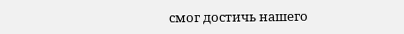смог достичь нашего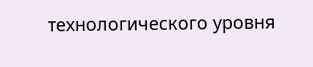технологического уровня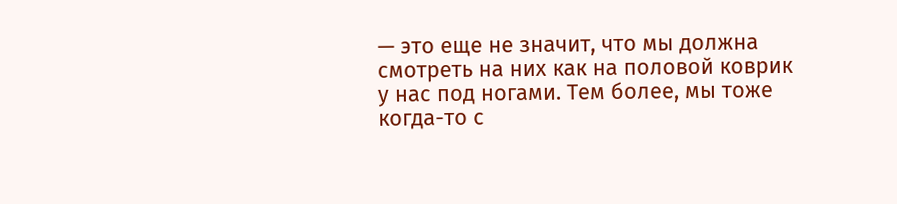— это еще не значит, что мы должна смотреть на них как на половой коврик у нас под ногами. Тем более, мы тоже когда-то с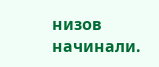низов начинали.